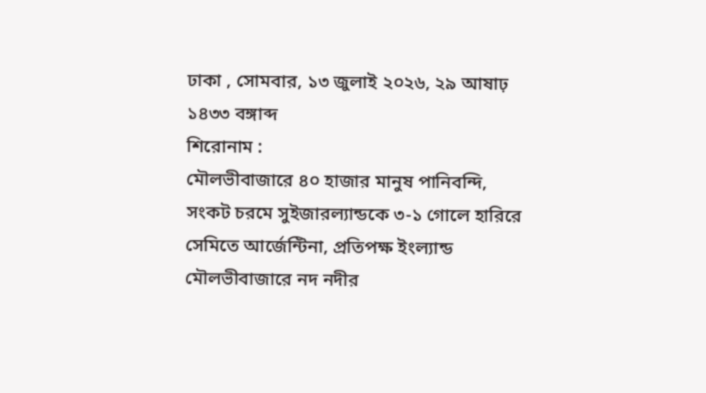ঢাকা , সোমবার, ১৩ জুলাই ২০২৬, ২৯ আষাঢ় ১৪৩৩ বঙ্গাব্দ
শিরোনাম :
মৌলভীবাজারে ৪০ হাজার মানুষ পানিবন্দি, সংকট চরমে সুইজারল্যান্ডকে ৩-১ গোলে হারিরে সেমিতে আর্জেন্টিনা, প্রতিপক্ষ ইংল্যান্ড মৌলভীবাজারে নদ নদীর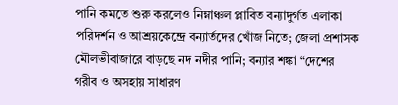পানি কমতে শুরু করলেও নিম্নাঞ্চল প্লাবিত বন্যাদুর্গত এলাকা পরিদর্শন ও আশ্রয়কেন্দ্রে বন্যার্তদের খোঁজ নিতে; জেলা প্রশাসক মৌলভীবাজারে বাড়ছে নদ নদীর পানি; বন্যার শঙ্কা “দেশের গরীব ও অসহায় সাধারণ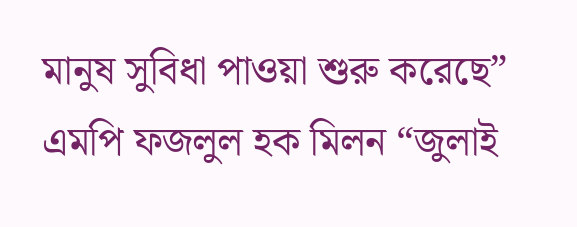মানুষ সুবিধা পাওয়া শুরু করেছে” এমপি ফজলুল হক মিলন “জুলাই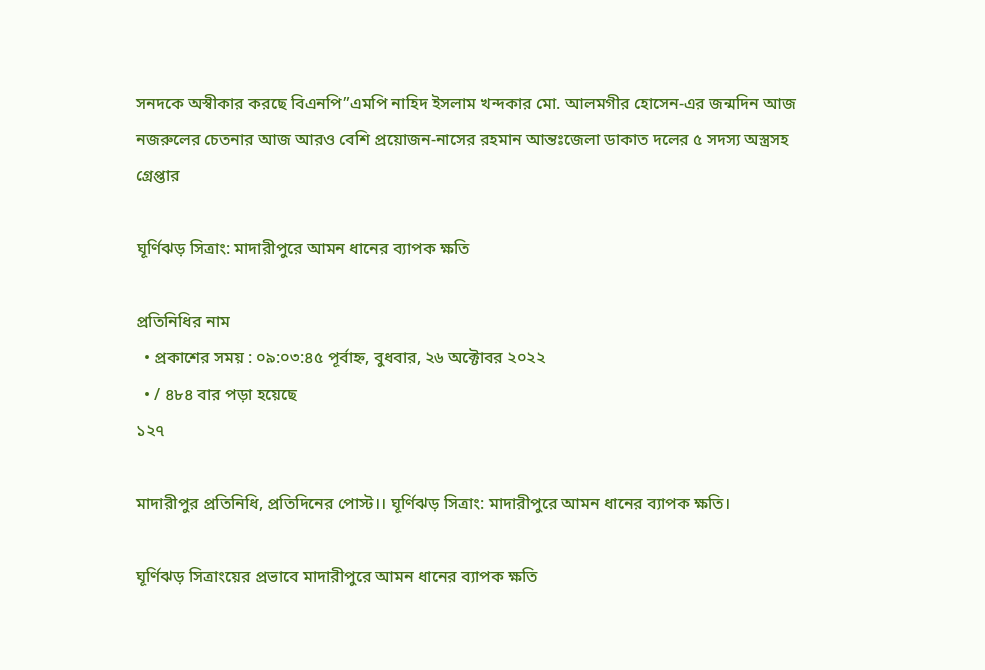সনদকে অস্বীকার করছে বিএনপি”এমপি নাহিদ ইসলাম খন্দকার মো. আলমগীর হোসেন-এর জন্মদিন আজ নজরুলের চেতনার আজ আরও বেশি প্রয়োজন-নাসের রহমান আন্তঃজেলা ডাকাত দলের ৫ সদস্য অস্ত্রসহ গ্রেপ্তার

ঘূর্ণিঝড় সিত্রাং: মাদারীপুরে আমন ধানের ব্যাপক ক্ষতি

প্রতিনিধির নাম
  • প্রকাশের সময় : ০৯:০৩:৪৫ পূর্বাহ্ন, বুধবার, ২৬ অক্টোবর ২০২২
  • / ৪৮৪ বার পড়া হয়েছে
১২৭

মাদারীপুর প্রতিনিধি, প্রতিদিনের পোস্ট।। ঘূর্ণিঝড় সিত্রাং: মাদারীপুরে আমন ধানের ব্যাপক ক্ষতি।

ঘূর্ণিঝড় সিত্রাংয়ের প্রভাবে মাদারীপুরে আমন ধানের ব্যাপক ক্ষতি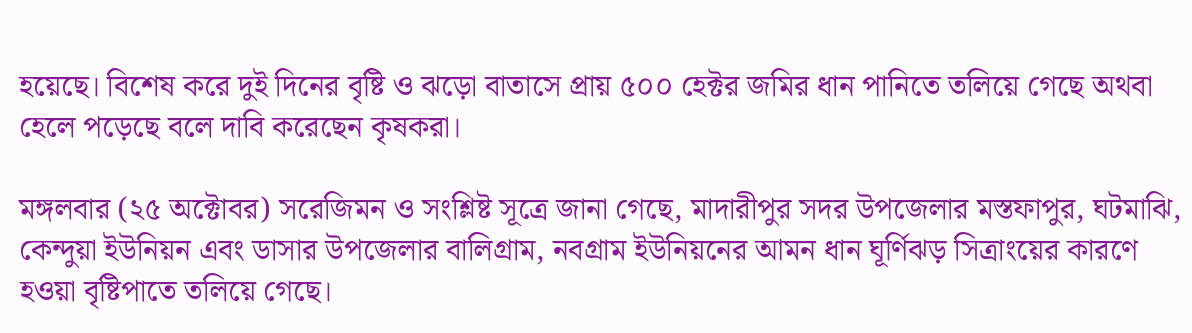হয়েছে। বিশেষ করে দুই দিনের বৃষ্টি ও ঝড়ো বাতাসে প্রায় ৫০০ হেক্টর জমির ধান পানিতে তলিয়ে গেছে অথবা হেলে পড়েছে বলে দাবি করেছেন কৃষকরা।

মঙ্গলবার (২৫ অক্টোবর) সরেজিমন ও সংশ্লিষ্ট সূত্রে জানা গেছে, মাদারীপুর সদর উপজেলার মস্তফাপুর, ঘটমাঝি, কেন্দুয়া ইউনিয়ন এবং ডাসার উপজেলার বালিগ্রাম, নবগ্রাম ইউনিয়নের আমন ধান ঘূর্ণিঝড় সিত্রাংয়ের কারণে হওয়া বৃষ্টিপাতে তলিয়ে গেছে।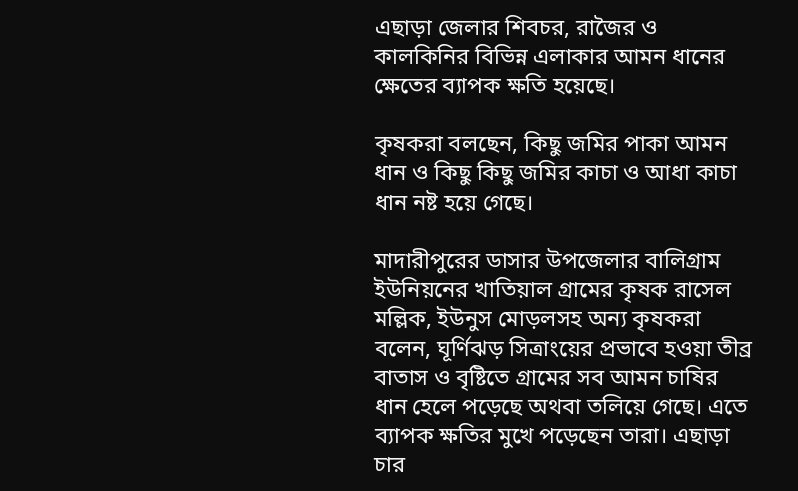এছাড়া জেলার শিবচর, রাজৈর ও কালকিনির বিভিন্ন এলাকার আমন ধানের ক্ষেতের ব্যাপক ক্ষতি হয়েছে।

কৃষকরা বলছেন, কিছু জমির পাকা আমন ধান ও কিছু কিছু জমির কাচা ও আধা কাচা ধান নষ্ট হয়ে গেছে।

মাদারীপুরের ডাসার উপজেলার বালিগ্রাম ইউনিয়নের খাতিয়াল গ্রামের কৃষক রাসেল মল্লিক, ইউনুস মোড়লসহ অন্য কৃষকরা বলেন, ঘূর্ণিঝড় সিত্রাংয়ের প্রভাবে হওয়া তীব্র বাতাস ও বৃষ্টিতে গ্রামের সব আমন চাষির ধান হেলে পড়েছে অথবা তলিয়ে গেছে। এতে ব্যাপক ক্ষতির মুখে পড়েছেন তারা। এছাড়া চার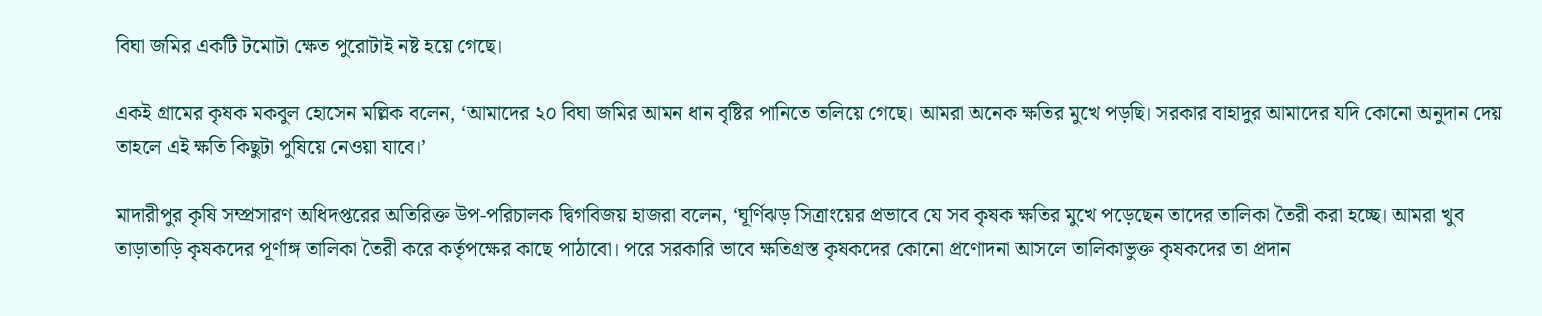বিঘা জমির একটি টমোটা ক্ষেত পুরোটাই নষ্ট হয়ে গেছে।

একই গ্রামের কৃষক মকবুল হোসেন মল্লিক বলেন, ‘আমাদের ২০ বিঘা জমির আমন ধান বৃষ্টির পানিতে তলিয়ে গেছে। আমরা অনেক ক্ষতির মুখে পড়ছি। সরকার বাহাদুর আমাদের যদি কোনো অনুদান দেয় তাহলে এই ক্ষতি কিছুটা পুষিয়ে নেওয়া যাবে।’

মাদারীপুর কৃষি সম্প্রসারণ অধিদপ্তরের অতিরিক্ত উপ-পরিচালক দ্বিগবিজয় হাজরা বলেন, ‘ঘূর্ণিঝড় সিত্রাংয়ের প্রভাবে যে সব কৃষক ক্ষতির মুখে পড়েছেন তাদের তালিকা তৈরী করা হচ্ছে। আমরা খুব তাড়াতাড়ি কৃষকদের পূর্ণাঙ্গ তালিকা তৈরী করে কর্তৃপক্ষের কাছে পাঠাবো। পরে সরকারি ভাবে ক্ষতিগ্রস্ত কৃষকদের কোনো প্রণোদনা আসলে তালিকাভুক্ত কৃষকদের তা প্রদান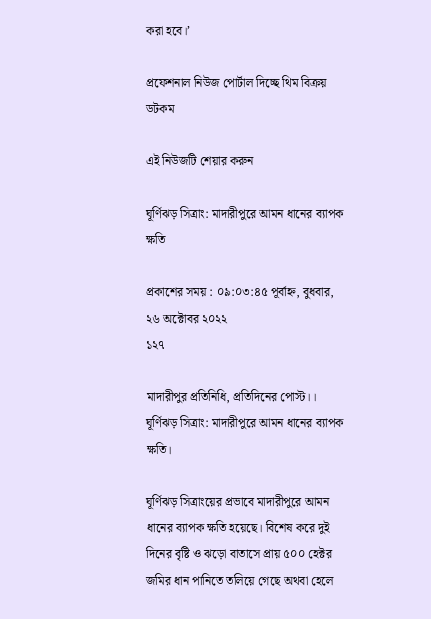করা হবে।’

প্রফেশনাল নিউজ পোর্টাল দিচ্ছে থিম বিক্রয় ডটকম

এই নিউজটি শেয়ার করুন

ঘূর্ণিঝড় সিত্রাং: মাদারীপুরে আমন ধানের ব্যাপক ক্ষতি

প্রকাশের সময় : ০৯:০৩:৪৫ পূর্বাহ্ন, বুধবার, ২৬ অক্টোবর ২০২২
১২৭

মাদারীপুর প্রতিনিধি, প্রতিদিনের পোস্ট।। ঘূর্ণিঝড় সিত্রাং: মাদারীপুরে আমন ধানের ব্যাপক ক্ষতি।

ঘূর্ণিঝড় সিত্রাংয়ের প্রভাবে মাদারীপুরে আমন ধানের ব্যাপক ক্ষতি হয়েছে। বিশেষ করে দুই দিনের বৃষ্টি ও ঝড়ো বাতাসে প্রায় ৫০০ হেক্টর জমির ধান পানিতে তলিয়ে গেছে অথবা হেলে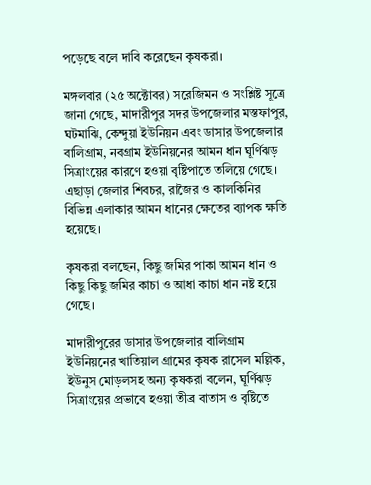পড়েছে বলে দাবি করেছেন কৃষকরা।

মঙ্গলবার (২৫ অক্টোবর) সরেজিমন ও সংশ্লিষ্ট সূত্রে জানা গেছে, মাদারীপুর সদর উপজেলার মস্তফাপুর, ঘটমাঝি, কেন্দুয়া ইউনিয়ন এবং ডাসার উপজেলার বালিগ্রাম, নবগ্রাম ইউনিয়নের আমন ধান ঘূর্ণিঝড় সিত্রাংয়ের কারণে হওয়া বৃষ্টিপাতে তলিয়ে গেছে। এছাড়া জেলার শিবচর, রাজৈর ও কালকিনির বিভিন্ন এলাকার আমন ধানের ক্ষেতের ব্যাপক ক্ষতি হয়েছে।

কৃষকরা বলছেন, কিছু জমির পাকা আমন ধান ও কিছু কিছু জমির কাচা ও আধা কাচা ধান নষ্ট হয়ে গেছে।

মাদারীপুরের ডাসার উপজেলার বালিগ্রাম ইউনিয়নের খাতিয়াল গ্রামের কৃষক রাসেল মল্লিক, ইউনুস মোড়লসহ অন্য কৃষকরা বলেন, ঘূর্ণিঝড় সিত্রাংয়ের প্রভাবে হওয়া তীব্র বাতাস ও বৃষ্টিতে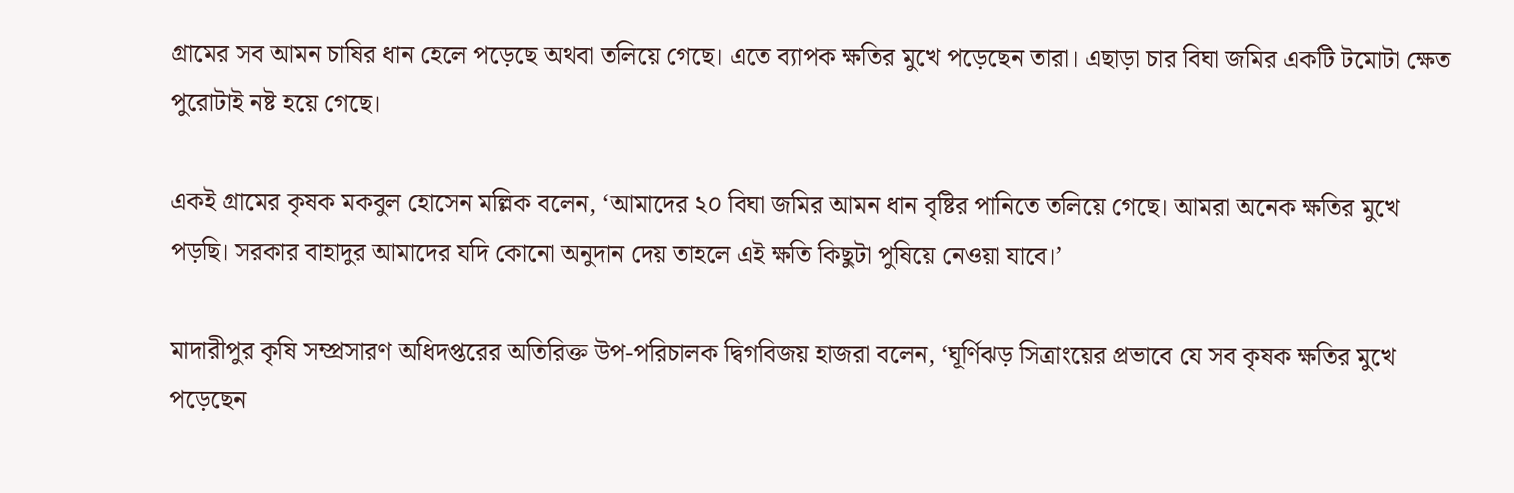গ্রামের সব আমন চাষির ধান হেলে পড়েছে অথবা তলিয়ে গেছে। এতে ব্যাপক ক্ষতির মুখে পড়েছেন তারা। এছাড়া চার বিঘা জমির একটি টমোটা ক্ষেত পুরোটাই নষ্ট হয়ে গেছে।

একই গ্রামের কৃষক মকবুল হোসেন মল্লিক বলেন, ‘আমাদের ২০ বিঘা জমির আমন ধান বৃষ্টির পানিতে তলিয়ে গেছে। আমরা অনেক ক্ষতির মুখে পড়ছি। সরকার বাহাদুর আমাদের যদি কোনো অনুদান দেয় তাহলে এই ক্ষতি কিছুটা পুষিয়ে নেওয়া যাবে।’

মাদারীপুর কৃষি সম্প্রসারণ অধিদপ্তরের অতিরিক্ত উপ-পরিচালক দ্বিগবিজয় হাজরা বলেন, ‘ঘূর্ণিঝড় সিত্রাংয়ের প্রভাবে যে সব কৃষক ক্ষতির মুখে পড়েছেন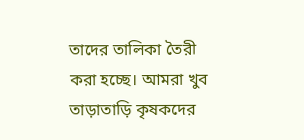তাদের তালিকা তৈরী করা হচ্ছে। আমরা খুব তাড়াতাড়ি কৃষকদের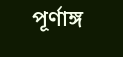পূর্ণাঙ্গ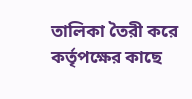তালিকা তৈরী করে কর্তৃপক্ষের কাছে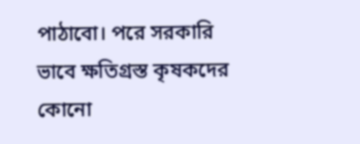পাঠাবো। পরে সরকারি ভাবে ক্ষতিগ্রস্ত কৃষকদের কোনো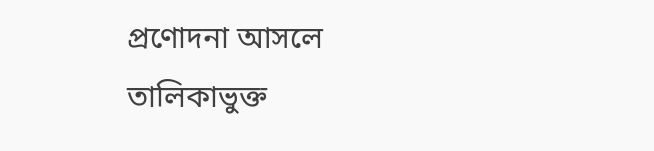প্রণোদনা আসলে তালিকাভুক্ত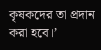কৃষকদের তা প্রদান করা হবে।’